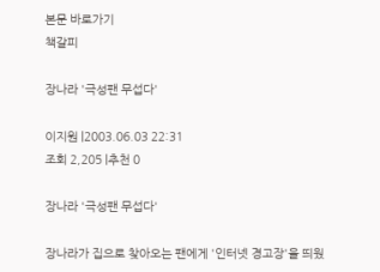본문 바로가기
책갈피

장나라 '극성팬 무섭다'

이지원 |2003.06.03 22:31
조회 2,205 |추천 0

장나라 '극성팬 무섭다'

장나라가 집으로 찾아오는 팬에게 '인터넷 경고장'을 띄웠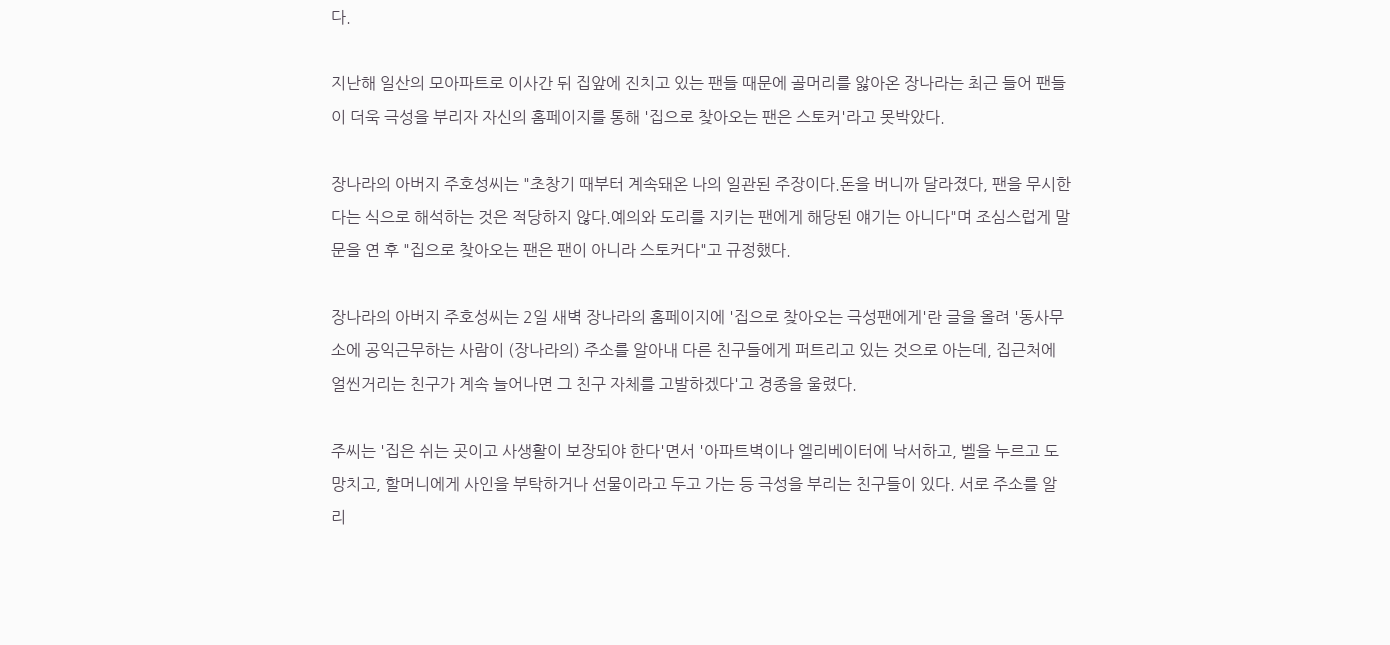다.

지난해 일산의 모아파트로 이사간 뒤 집앞에 진치고 있는 팬들 때문에 골머리를 앓아온 장나라는 최근 들어 팬들이 더욱 극성을 부리자 자신의 홈페이지를 통해 '집으로 찾아오는 팬은 스토커'라고 못박았다.

장나라의 아버지 주호성씨는 "초창기 때부터 계속돼온 나의 일관된 주장이다.돈을 버니까 달라졌다, 팬을 무시한다는 식으로 해석하는 것은 적당하지 않다.예의와 도리를 지키는 팬에게 해당된 얘기는 아니다"며 조심스럽게 말문을 연 후 "집으로 찾아오는 팬은 팬이 아니라 스토커다"고 규정했다.

장나라의 아버지 주호성씨는 2일 새벽 장나라의 홈페이지에 '집으로 찾아오는 극성팬에게'란 글을 올려 '동사무소에 공익근무하는 사람이 (장나라의) 주소를 알아내 다른 친구들에게 퍼트리고 있는 것으로 아는데, 집근처에 얼씬거리는 친구가 계속 늘어나면 그 친구 자체를 고발하겠다'고 경종을 울렸다.

주씨는 '집은 쉬는 곳이고 사생활이 보장되야 한다'면서 '아파트벽이나 엘리베이터에 낙서하고, 벨을 누르고 도망치고, 할머니에게 사인을 부탁하거나 선물이라고 두고 가는 등 극성을 부리는 친구들이 있다. 서로 주소를 알리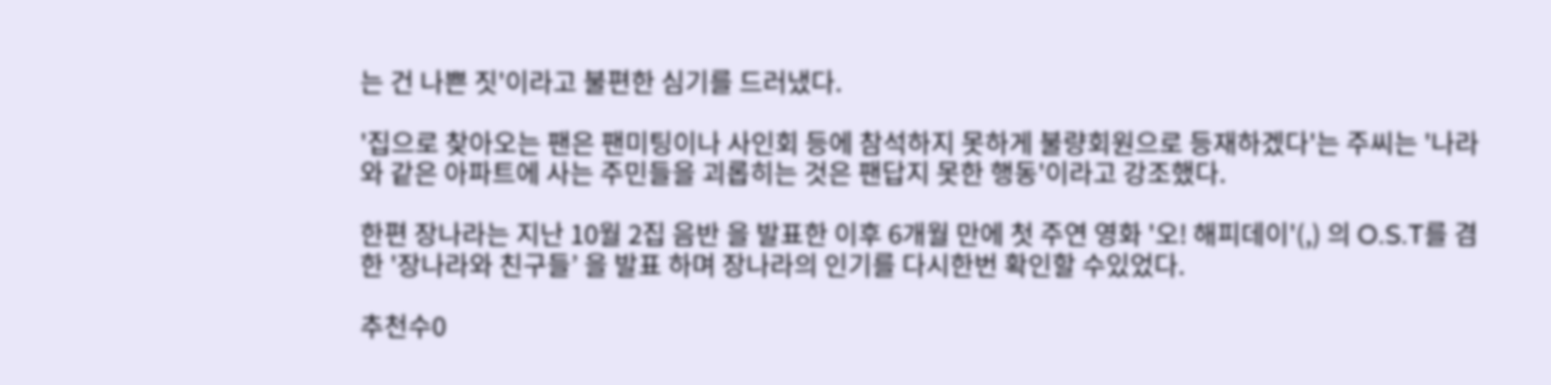는 건 나쁜 짓'이라고 불편한 심기를 드러냈다.

'집으로 찾아오는 팬은 팬미팅이나 사인회 등에 참석하지 못하게 불량회원으로 등재하겠다'는 주씨는 '나라와 같은 아파트에 사는 주민들을 괴롭히는 것은 팬답지 못한 행동'이라고 강조했다.

한편 장나라는 지난 10월 2집 음반 을 발표한 이후 6개월 만에 첫 주연 영화 '오! 해피데이'(,) 의 O.S.T를 겸한 '장나라와 친구들’ 을 발표 하며 장나라의 인기를 다시한번 확인할 수있었다.

추천수0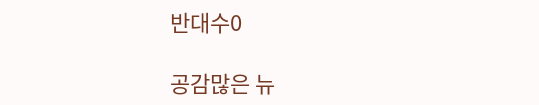반대수0

공감많은 뉴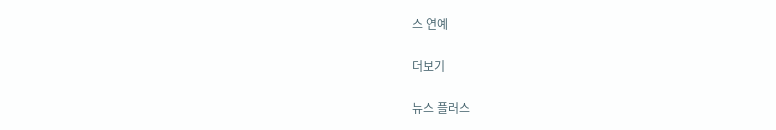스 연예

더보기

뉴스 플러스